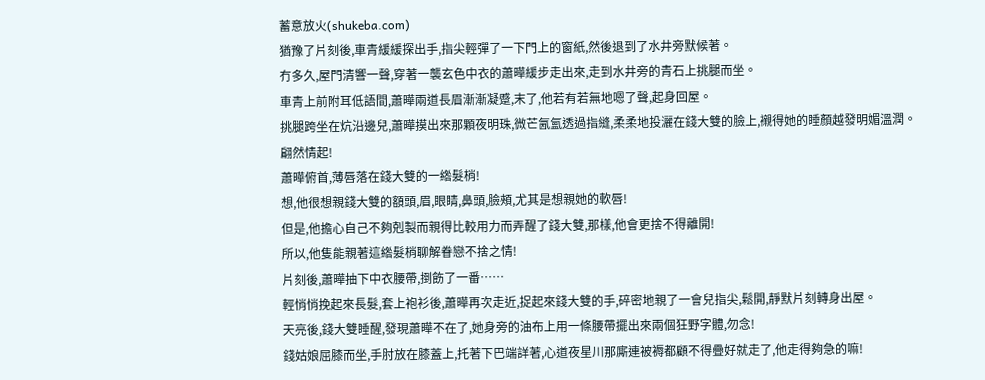蓄意放火(shukeba.com)
猶豫了片刻後,車青緩緩探出手,指尖輕彈了一下門上的窗紙,然後退到了水井旁默候著。
冇多久,屋門清響一聲,穿著一襲玄色中衣的蕭曄緩步走出來,走到水井旁的青石上挑腿而坐。
車青上前附耳低語間,蕭曄兩道長眉漸漸凝蹙,末了,他若有若無地嗯了聲,起身回屋。
挑腿跨坐在炕沿邊兒,蕭曄摸出來那顆夜明珠,微芒氤氳透過指縫,柔柔地投灑在錢大雙的臉上,襯得她的睡顏越發明媚溫潤。
翩然情起!
蕭曄俯首,薄唇落在錢大雙的一綹髮梢!
想,他很想親錢大雙的額頭,眉,眼睛,鼻頭,臉頰,尤其是想親她的軟唇!
但是,他擔心自己不夠剋製而親得比較用力而弄醒了錢大雙,那樣,他會更捨不得離開!
所以,他隻能親著這綹髮梢聊解眷戀不捨之情!
片刻後,蕭曄抽下中衣腰帶,捯飭了一番……
輕悄悄挽起來長髮,套上袍衫後,蕭曄再次走近,捉起來錢大雙的手,碎密地親了一會兒指尖,鬆開,靜默片刻轉身出屋。
天亮後,錢大雙睡醒,發現蕭曄不在了,她身旁的油布上用一條腰帶擺出來兩個狂野字體,勿念!
錢姑娘屈膝而坐,手肘放在膝蓋上,托著下巴端詳著,心道夜星川那廝連被褥都顧不得疊好就走了,他走得夠急的嘛!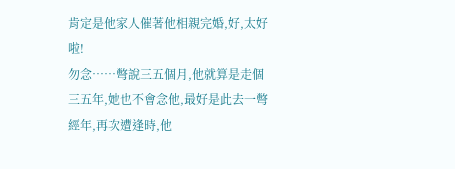肯定是他家人催著他相親完婚,好,太好啦!
勿念……彆說三五個月,他就算是走個三五年,她也不會念他,最好是此去一彆經年,再次遭逢時,他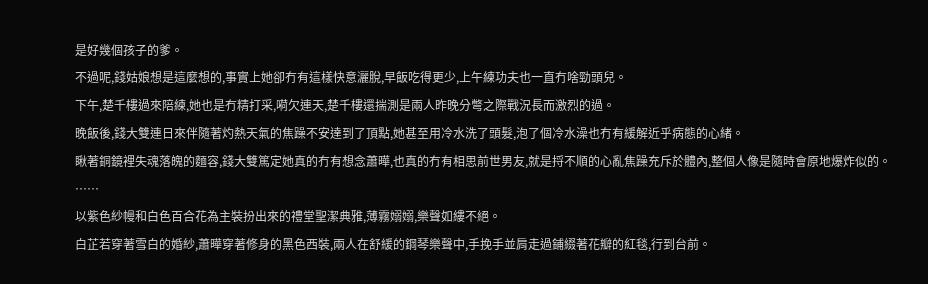是好幾個孩子的爹。
不過呢,錢姑娘想是這麼想的,事實上她卻冇有這樣快意灑脫,早飯吃得更少,上午練功夫也一直冇啥勁頭兒。
下午,楚千樓過來陪練,她也是冇精打采,嗬欠連天,楚千樓還揣測是兩人昨晚分彆之際戰況長而激烈的過。
晚飯後,錢大雙連日來伴隨著灼熱天氣的焦躁不安達到了頂點,她甚至用冷水洗了頭髮,泡了個冷水澡也冇有緩解近乎病態的心緒。
瞅著銅鏡裡失魂落魄的麵容,錢大雙篤定她真的冇有想念蕭曄,也真的冇有相思前世男友,就是捋不順的心亂焦躁充斥於體內,整個人像是隨時會原地爆炸似的。
……
以紫色紗幔和白色百合花為主裝扮出來的禮堂聖潔典雅,薄霧嫋嫋,樂聲如縷不絕。
白芷若穿著雪白的婚紗,蕭曄穿著修身的黑色西裝,兩人在舒緩的鋼琴樂聲中,手挽手並肩走過鋪綴著花瓣的紅毯,行到台前。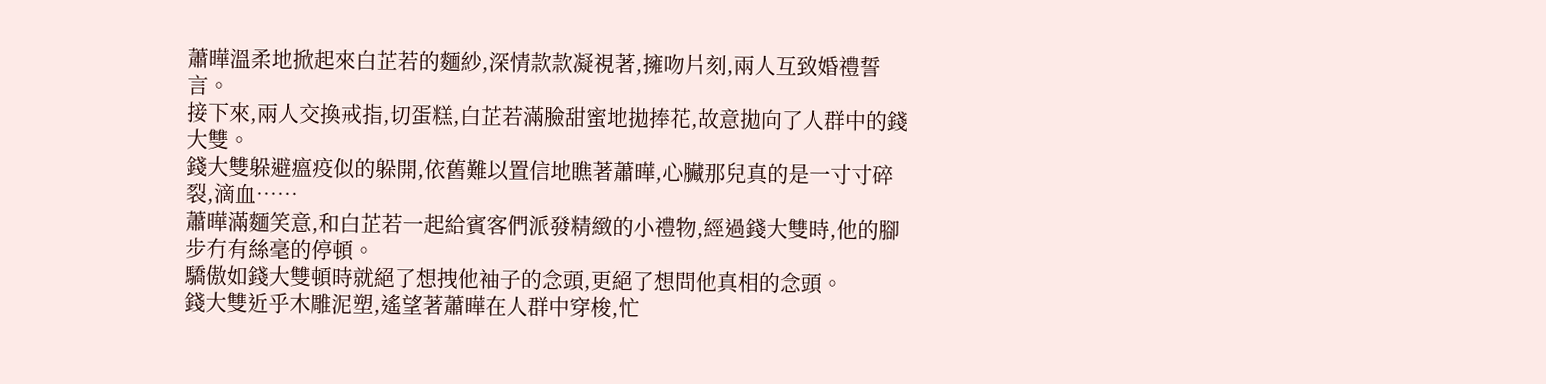蕭曄溫柔地掀起來白芷若的麵紗,深情款款凝視著,擁吻片刻,兩人互致婚禮誓言。
接下來,兩人交換戒指,切蛋糕,白芷若滿臉甜蜜地拋捧花,故意拋向了人群中的錢大雙。
錢大雙躲避瘟疫似的躲開,依舊難以置信地瞧著蕭曄,心臟那兒真的是一寸寸碎裂,滴血……
蕭曄滿麵笑意,和白芷若一起給賓客們派發精緻的小禮物,經過錢大雙時,他的腳步冇有絲毫的停頓。
驕傲如錢大雙頓時就絕了想拽他袖子的念頭,更絕了想問他真相的念頭。
錢大雙近乎木雕泥塑,遙望著蕭曄在人群中穿梭,忙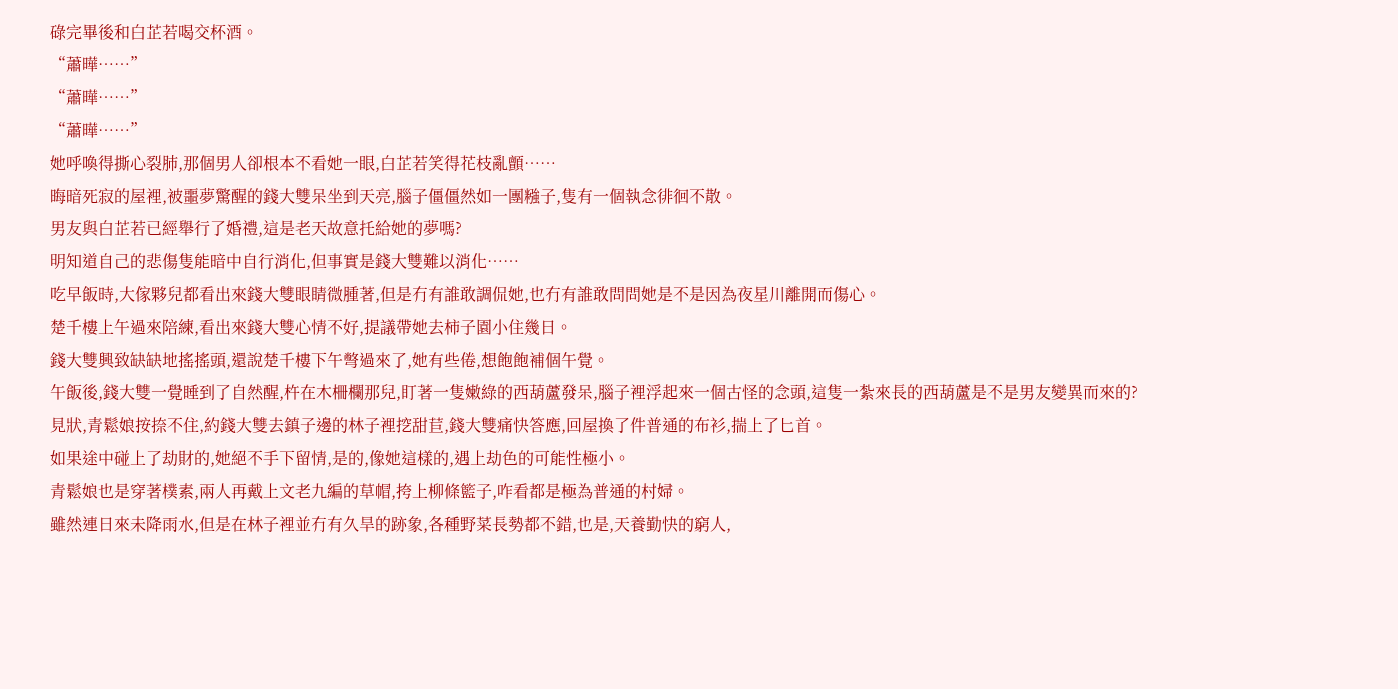碌完畢後和白芷若喝交杯酒。
“蕭曄……”
“蕭曄……”
“蕭曄……”
她呼喚得撕心裂肺,那個男人卻根本不看她一眼,白芷若笑得花枝亂顫……
晦暗死寂的屋裡,被噩夢驚醒的錢大雙呆坐到天亮,腦子僵僵然如一團糨子,隻有一個執念徘徊不散。
男友與白芷若已經舉行了婚禮,這是老天故意托給她的夢嗎?
明知道自己的悲傷隻能暗中自行消化,但事實是錢大雙難以消化……
吃早飯時,大傢夥兒都看出來錢大雙眼睛微腫著,但是冇有誰敢調侃她,也冇有誰敢問問她是不是因為夜星川離開而傷心。
楚千樓上午過來陪練,看出來錢大雙心情不好,提議帶她去柿子園小住幾日。
錢大雙興致缺缺地搖搖頭,還說楚千樓下午彆過來了,她有些倦,想飽飽補個午覺。
午飯後,錢大雙一覺睡到了自然醒,杵在木柵欄那兒,盯著一隻嫩綠的西葫蘆發呆,腦子裡浮起來一個古怪的念頭,這隻一紮來長的西葫蘆是不是男友變異而來的?
見狀,青鬆娘按捺不住,約錢大雙去鎮子邊的林子裡挖甜苣,錢大雙痛快答應,回屋換了件普通的布衫,揣上了匕首。
如果途中碰上了劫財的,她絕不手下留情,是的,像她這樣的,遇上劫色的可能性極小。
青鬆娘也是穿著樸素,兩人再戴上文老九編的草帽,挎上柳條籃子,咋看都是極為普通的村婦。
雖然連日來未降雨水,但是在林子裡並冇有久旱的跡象,各種野菜長勢都不錯,也是,天養勤快的窮人,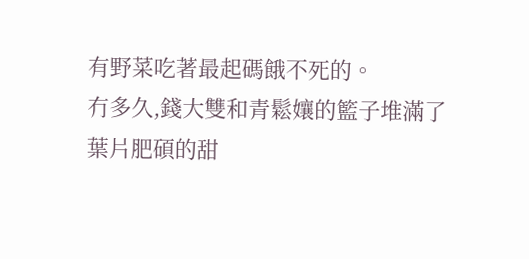有野菜吃著最起碼餓不死的。
冇多久,錢大雙和青鬆孃的籃子堆滿了葉片肥碩的甜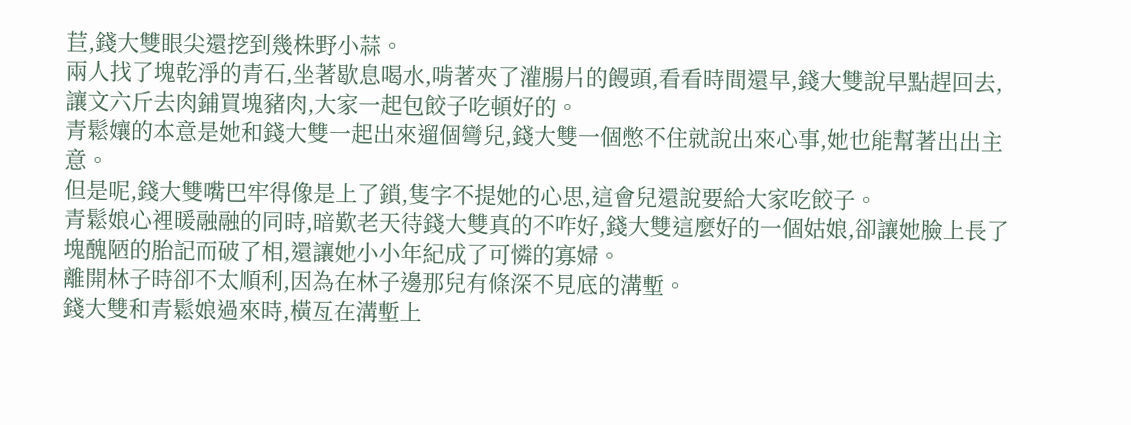苣,錢大雙眼尖還挖到幾株野小蒜。
兩人找了塊乾淨的青石,坐著歇息喝水,啃著夾了灌腸片的饅頭,看看時間還早,錢大雙說早點趕回去,讓文六斤去肉鋪買塊豬肉,大家一起包餃子吃頓好的。
青鬆孃的本意是她和錢大雙一起出來遛個彎兒,錢大雙一個憋不住就說出來心事,她也能幫著出出主意。
但是呢,錢大雙嘴巴牢得像是上了鎖,隻字不提她的心思,這會兒還說要給大家吃餃子。
青鬆娘心裡暖融融的同時,暗歎老天待錢大雙真的不咋好,錢大雙這麼好的一個姑娘,卻讓她臉上長了塊醜陋的胎記而破了相,還讓她小小年紀成了可憐的寡婦。
離開林子時卻不太順利,因為在林子邊那兒有條深不見底的溝塹。
錢大雙和青鬆娘過來時,橫亙在溝塹上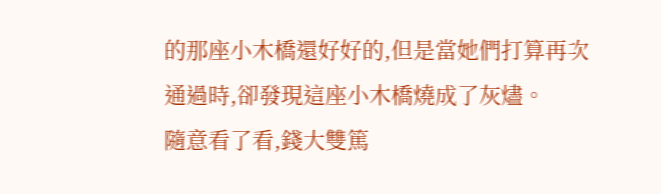的那座小木橋還好好的,但是當她們打算再次通過時,卻發現這座小木橋燒成了灰燼。
隨意看了看,錢大雙篤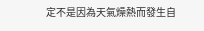定不是因為天氣燥熱而發生自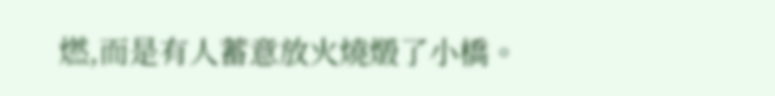燃,而是有人蓄意放火燒燬了小橋。